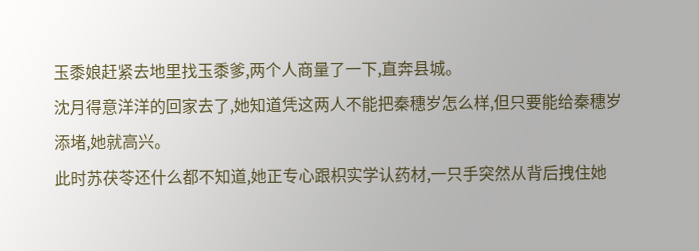玉黍娘赶紧去地里找玉黍爹,两个人商量了一下,直奔县城。
沈月得意洋洋的回家去了,她知道凭这两人不能把秦穗岁怎么样,但只要能给秦穗岁添堵,她就高兴。
此时苏茯苓还什么都不知道,她正专心跟枳实学认药材,一只手突然从背后拽住她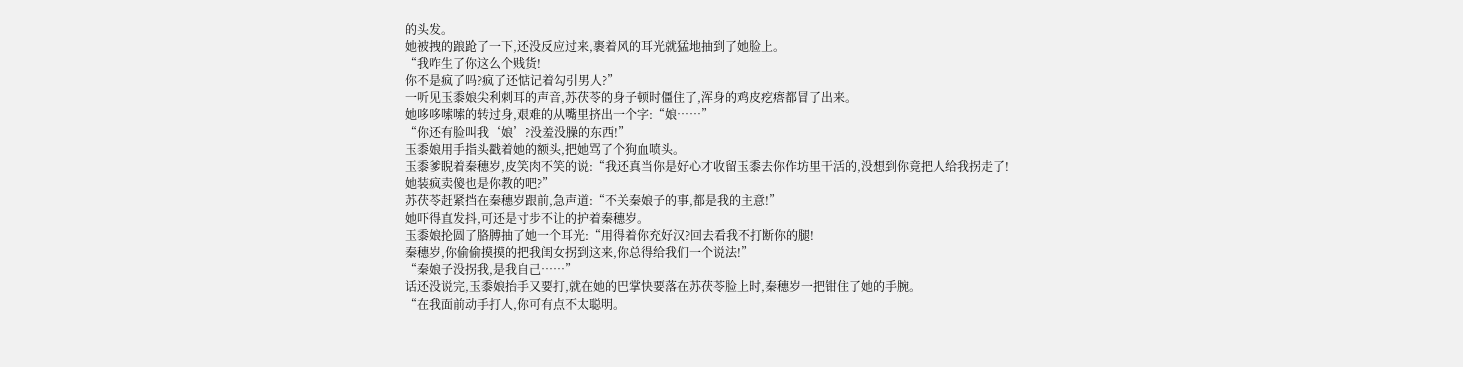的头发。
她被拽的踉跄了一下,还没反应过来,裹着风的耳光就猛地抽到了她脸上。
“我咋生了你这么个贱货!
你不是疯了吗?疯了还惦记着勾引男人?”
一听见玉黍娘尖利刺耳的声音,苏茯苓的身子顿时僵住了,浑身的鸡皮疙瘩都冒了出来。
她哆哆嗦嗦的转过身,艰难的从嘴里挤出一个字:“娘……”
“你还有脸叫我‘娘’?没羞没臊的东西!”
玉黍娘用手指头戳着她的额头,把她骂了个狗血喷头。
玉黍爹睨着秦穗岁,皮笑肉不笑的说:“我还真当你是好心才收留玉黍去你作坊里干活的,没想到你竟把人给我拐走了!
她装疯卖傻也是你教的吧?”
苏茯苓赶紧挡在秦穗岁跟前,急声道:“不关秦娘子的事,都是我的主意!”
她吓得直发抖,可还是寸步不让的护着秦穗岁。
玉黍娘抡圆了胳膊抽了她一个耳光:“用得着你充好汉?回去看我不打断你的腿!
秦穗岁,你偷偷摸摸的把我闺女拐到这来,你总得给我们一个说法!”
“秦娘子没拐我,是我自己……”
话还没说完,玉黍娘抬手又要打,就在她的巴掌快要落在苏茯苓脸上时,秦穗岁一把钳住了她的手腕。
“在我面前动手打人,你可有点不太聪明。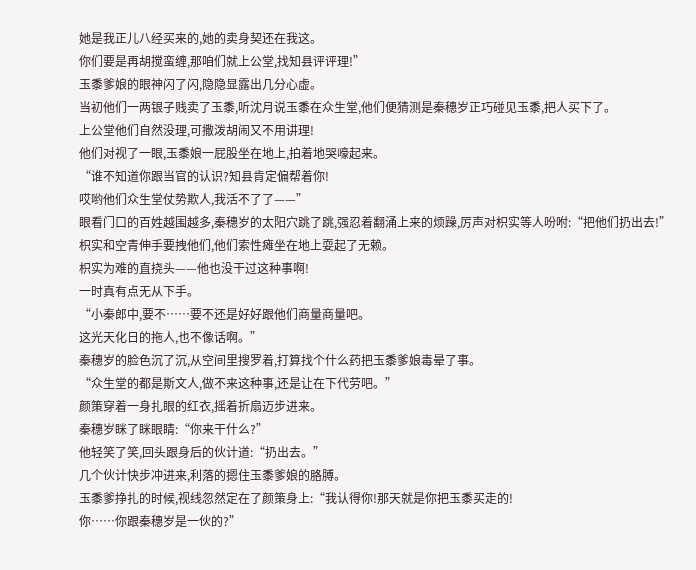她是我正儿八经买来的,她的卖身契还在我这。
你们要是再胡搅蛮缠,那咱们就上公堂,找知县评评理!”
玉黍爹娘的眼神闪了闪,隐隐显露出几分心虚。
当初他们一两银子贱卖了玉黍,听沈月说玉黍在众生堂,他们便猜测是秦穗岁正巧碰见玉黍,把人买下了。
上公堂他们自然没理,可撒泼胡闹又不用讲理!
他们对视了一眼,玉黍娘一屁股坐在地上,拍着地哭嚎起来。
“谁不知道你跟当官的认识?知县肯定偏帮着你!
哎哟他们众生堂仗势欺人,我活不了了——”
眼看门口的百姓越围越多,秦穗岁的太阳穴跳了跳,强忍着翻涌上来的烦躁,厉声对枳实等人吩咐:“把他们扔出去!”
枳实和空青伸手要拽他们,他们索性瘫坐在地上耍起了无赖。
枳实为难的直挠头——他也没干过这种事啊!
一时真有点无从下手。
“小秦郎中,要不……要不还是好好跟他们商量商量吧。
这光天化日的拖人,也不像话啊。”
秦穗岁的脸色沉了沉,从空间里搜罗着,打算找个什么药把玉黍爹娘毒晕了事。
“众生堂的都是斯文人,做不来这种事,还是让在下代劳吧。”
颜策穿着一身扎眼的红衣,摇着折扇迈步进来。
秦穗岁眯了眯眼睛:“你来干什么?”
他轻笑了笑,回头跟身后的伙计道:“扔出去。”
几个伙计快步冲进来,利落的摁住玉黍爹娘的胳膊。
玉黍爹挣扎的时候,视线忽然定在了颜策身上:“我认得你!那天就是你把玉黍买走的!
你……你跟秦穗岁是一伙的?”